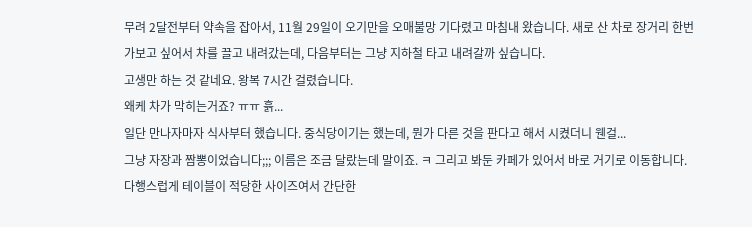무려 2달전부터 약속을 잡아서, 11월 29일이 오기만을 오매불망 기다렸고 마침내 왔습니다. 새로 산 차로 장거리 한번 가보고 싶어서 차를 끌고 내려갔는데, 다음부터는 그냥 지하철 타고 내려갈까 싶습니다.
고생만 하는 것 같네요. 왕복 7시간 걸렸습니다.
왜케 차가 막히는거죠? ㅠㅠ 흙...
일단 만나자마자 식사부터 했습니다. 중식당이기는 했는데, 뭔가 다른 것을 판다고 해서 시켰더니 웬걸...
그냥 자장과 짬뽕이었습니다;;; 이름은 조금 달랐는데 말이죠. ㅋ 그리고 봐둔 카페가 있어서 바로 거기로 이동합니다.
다행스럽게 테이블이 적당한 사이즈여서 간단한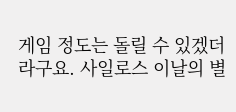게임 정도는 돌릴 수 있겠더라구요. 사일로스 이날의 별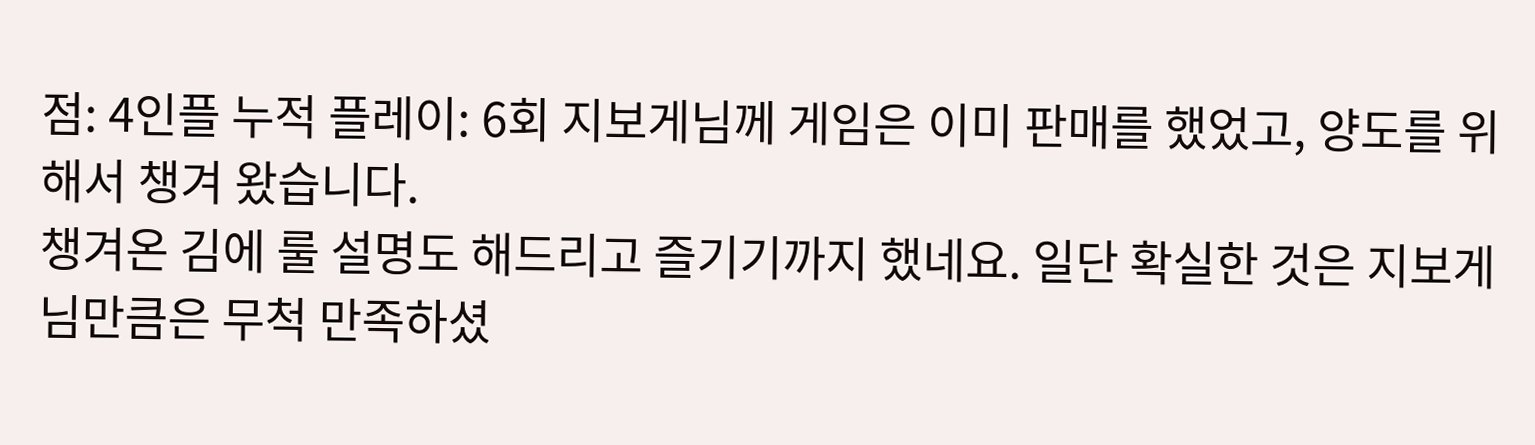점: 4인플 누적 플레이: 6회 지보게님께 게임은 이미 판매를 했었고, 양도를 위해서 챙겨 왔습니다.
챙겨온 김에 룰 설명도 해드리고 즐기기까지 했네요. 일단 확실한 것은 지보게님만큼은 무척 만족하셨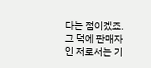다는 점이겠죠.
그 덕에 판매자인 저로서는 기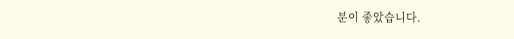분이 좋았습니다.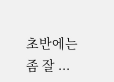초반에는 좀 잘 ...